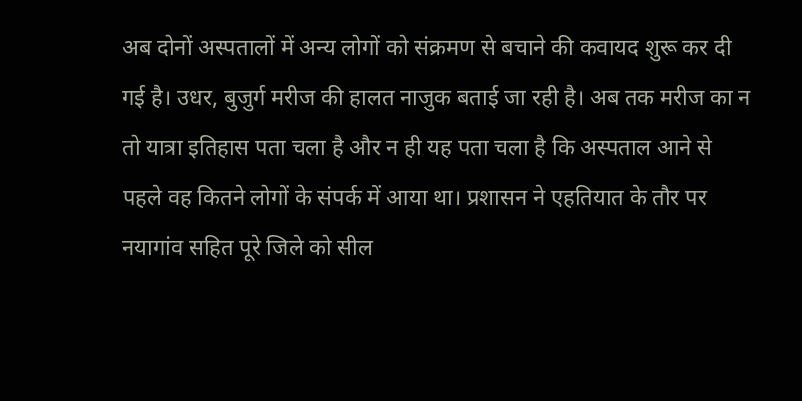अब दोनों अस्पतालों में अन्य लोगों को संक्रमण से बचाने की कवायद शुरू कर दी गई है। उधर, बुजुर्ग मरीज की हालत नाजुक बताई जा रही है। अब तक मरीज का न तो यात्रा इतिहास पता चला है और न ही यह पता चला है कि अस्पताल आने से पहले वह कितने लोगों के संपर्क में आया था। प्रशासन ने एहतियात के तौर पर नयागांव सहित पूरे जिले को सील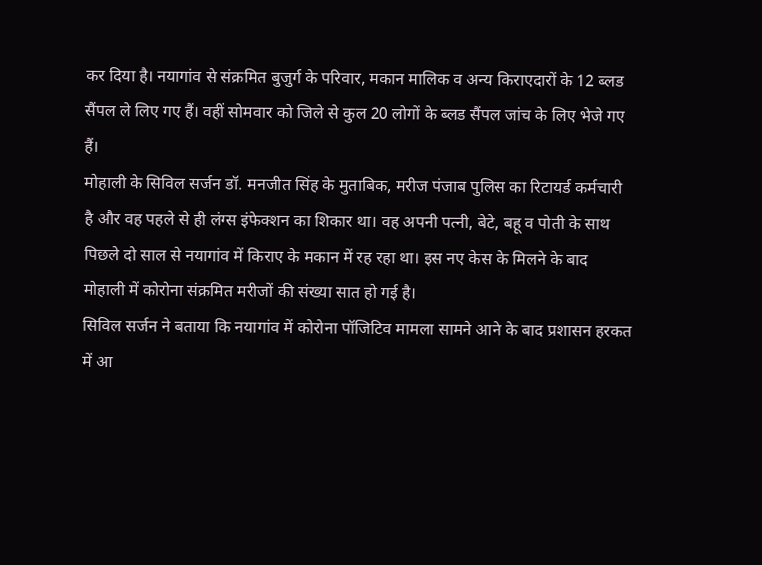कर दिया है। नयागांव से संक्रमित बुजुर्ग के परिवार, मकान मालिक व अन्य किराएदारों के 12 ब्लड सैंपल ले लिए गए हैं। वहीं सोमवार को जिले से कुल 20 लोगों के ब्लड सैंपल जांच के लिए भेजे गए हैं।
मोहाली के सिविल सर्जन डॉ. मनजीत सिंह के मुताबिक, मरीज पंजाब पुलिस का रिटायर्ड कर्मचारी है और वह पहले से ही लंग्स इंफेक्शन का शिकार था। वह अपनी पत्नी, बेटे, बहू व पोती के साथ पिछले दो साल से नयागांव में किराए के मकान में रह रहा था। इस नए केस के मिलने के बाद मोहाली में कोरोना संक्रमित मरीजों की संख्या सात हो गई है।
सिविल सर्जन ने बताया कि नयागांव में कोरोना पॉजिटिव मामला सामने आने के बाद प्रशासन हरकत में आ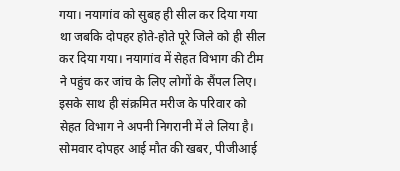गया। नयागांव को सुबह ही सील कर दिया गया था जबकि दोपहर होते-होते पूरे जिले को ही सील कर दिया गया। नयागांव में सेहत विभाग की टीम ने पहुंच कर जांच के लिए लोगों के सैंपल लिए। इसके साथ ही संक्रमित मरीज के परिवार को सेहत विभाग ने अपनी निगरानी में ले लिया है।
सोमवार दोपहर आई मौत की खबर, पीजीआई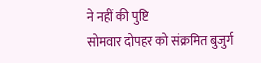ने नहीं की पुष्टि
सोमवार दोपहर को संक्रमित बुजुर्ग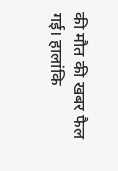की मौत की खबर फैल गई। हालांकि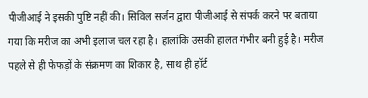पीजीआई ने इसकी पुष्टि नहीं की। सिविल सर्जन द्वारा पीजीआई से संपर्क करने पर बताया गया कि मरीज का अभी इलाज चल रहा है। हालांकि उसकी हालत गंभीर बनी हुई है। मरीज पहले से ही फेफड़ों के संक्रमण का शिकार है, साथ ही हॉर्ट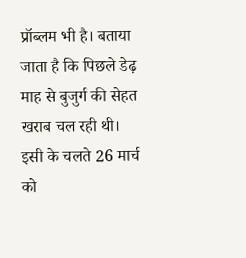प्रॉब्लम भी है। बताया जाता है कि पिछले डेढ़ माह से बुजुर्ग की सेहत खराब चल रही थी। इसी के चलते 26 मार्च को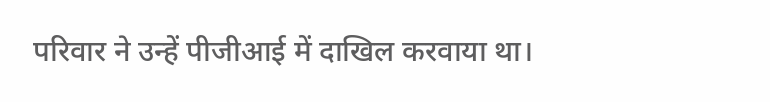परिवार ने उन्हें पीजीआई में दाखिल करवाया था।